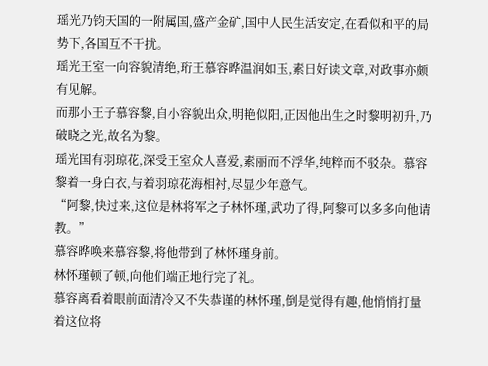瑶光乃钧天国的一附属国,盛产金矿,国中人民生活安定,在看似和平的局势下,各国互不干扰。
瑶光王室一向容貌清绝,珩王慕容晔温润如玉,素日好读文章,对政事亦颇有见解。
而那小王子慕容黎,自小容貌出众,明艳似阳,正因他出生之时黎明初升,乃破晓之光,故名为黎。
瑶光国有羽琼花,深受王室众人喜爱,素丽而不浮华,纯粹而不驳杂。慕容黎着一身白衣,与着羽琼花海相衬,尽显少年意气。
“阿黎,快过来,这位是林将军之子林怀瑾,武功了得,阿黎可以多多向他请教。”
慕容晔唤来慕容黎,将他带到了林怀瑾身前。
林怀瑾顿了顿,向他们端正地行完了礼。
慕容离看着眼前面清冷又不失恭谨的林怀瑾,倒是觉得有趣,他悄悄打量着这位将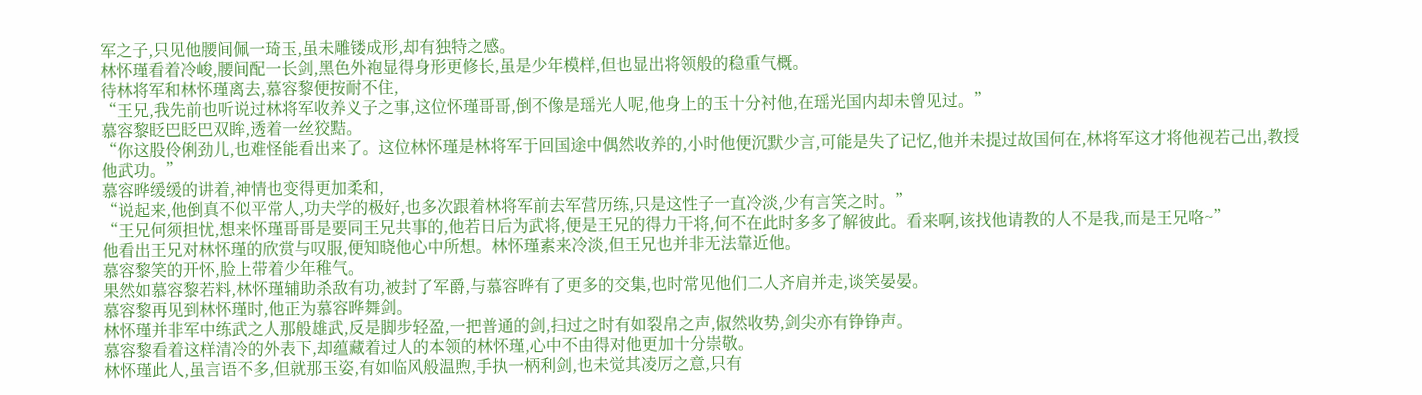军之子,只见他腰间佩一琦玉,虽未雕镂成形,却有独特之感。
林怀瑾看着冷峻,腰间配一长剑,黑色外袍显得身形更修长,虽是少年模样,但也显出将领般的稳重气概。
待林将军和林怀瑾离去,慕容黎便按耐不住,
“王兄,我先前也听说过林将军收养义子之事,这位怀瑾哥哥,倒不像是瑶光人呢,他身上的玉十分衬他,在瑶光国内却未曾见过。”
慕容黎眨巴眨巴双眸,透着一丝狡黠。
“你这股伶俐劲儿,也难怪能看出来了。这位林怀瑾是林将军于回国途中偶然收养的,小时他便沉默少言,可能是失了记忆,他并未提过故国何在,林将军这才将他视若己出,教授他武功。”
慕容晔缓缓的讲着,神情也变得更加柔和,
“说起来,他倒真不似平常人,功夫学的极好,也多次跟着林将军前去军营历练,只是这性子一直冷淡,少有言笑之时。”
“王兄何须担忧,想来怀瑾哥哥是要同王兄共事的,他若日后为武将,便是王兄的得力干将,何不在此时多多了解彼此。看来啊,该找他请教的人不是我,而是王兄咯~”
他看出王兄对林怀瑾的欣赏与叹服,便知晓他心中所想。林怀瑾素来冷淡,但王兄也并非无法靠近他。
慕容黎笑的开怀,脸上带着少年稚气。
果然如慕容黎若料,林怀瑾辅助杀敌有功,被封了军爵,与慕容晔有了更多的交集,也时常见他们二人齐肩并走,谈笑晏晏。
慕容黎再见到林怀瑾时,他正为慕容晔舞剑。
林怀瑾并非军中练武之人那般雄武,反是脚步轻盈,一把普通的剑,扫过之时有如裂帛之声,俶然收势,剑尖亦有铮铮声。
慕容黎看着这样清冷的外表下,却蕴藏着过人的本领的林怀瑾,心中不由得对他更加十分崇敬。
林怀瑾此人,虽言语不多,但就那玉姿,有如临风般温煦,手执一柄利剑,也未觉其凌厉之意,只有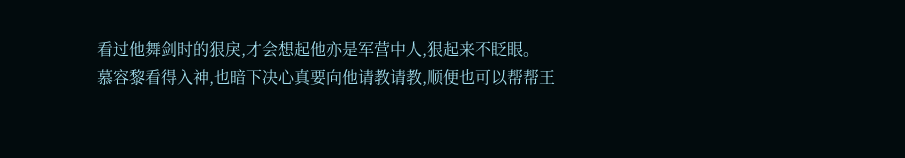看过他舞剑时的狠戾,才会想起他亦是军营中人,狠起来不眨眼。
慕容黎看得入神,也暗下决心真要向他请教请教,顺便也可以帮帮王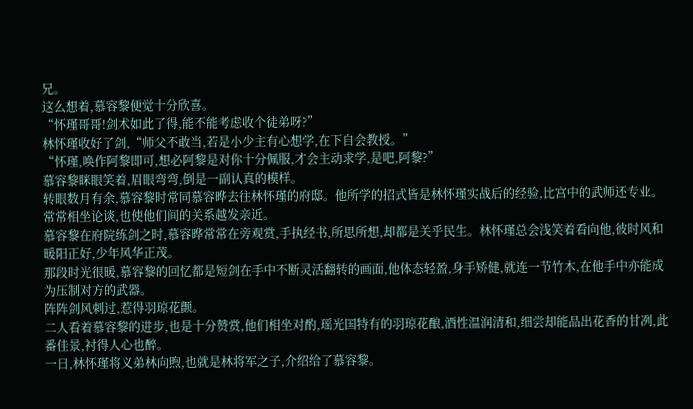兄。
这么想着,慕容黎便觉十分欣喜。
“怀瑾哥哥!剑术如此了得,能不能考虑收个徒弟呀?”
林怀瑾收好了剑,“师父不敢当,若是小少主有心想学,在下自会教授。”
“怀瑾,唤作阿黎即可,想必阿黎是对你十分佩服,才会主动求学,是吧,阿黎?”
慕容黎眯眼笑着,眉眼弯弯,倒是一副认真的模样。
转眼数月有余,慕容黎时常同慕容晔去往林怀瑾的府邸。他所学的招式皆是林怀瑾实战后的经验,比宫中的武师还专业。常常相坐论谈,也使他们间的关系越发亲近。
慕容黎在府院练剑之时,慕容晔常常在旁观赏,手执经书,所思所想,却都是关乎民生。林怀瑾总会浅笑着看向他,彼时风和暖阳正好,少年风华正茂。
那段时光很暖,慕容黎的回忆都是短剑在手中不断灵活翻转的画面,他体态轻盈,身手矫健,就连一节竹木,在他手中亦能成为压制对方的武器。
阵阵剑风刺过,惹得羽琼花颤。
二人看着慕容黎的进步,也是十分赞赏,他们相坐对酌,瑶光国特有的羽琼花酿,酒性温润清和,细尝却能品出花香的甘冽,此番佳景,衬得人心也醉。
一日,林怀瑾将义弟林向煦,也就是林将军之子,介绍给了慕容黎。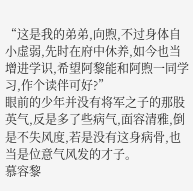“这是我的弟弟,向煦,不过身体自小虚弱,先时在府中休养,如今也当增进学识,希望阿黎能和阿煦一同学习,作个读伴可好?”
眼前的少年并没有将军之子的那股英气,反是多了些病气,面容清雅,倒是不失风度,若是没有这身病骨,也当是位意气风发的才子。
慕容黎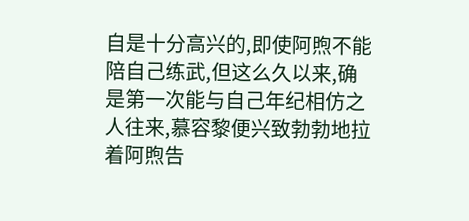自是十分高兴的,即使阿煦不能陪自己练武,但这么久以来,确是第一次能与自己年纪相仿之人往来,慕容黎便兴致勃勃地拉着阿煦告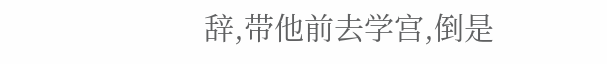辞,带他前去学宫,倒是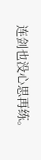连剑也没心思再练。